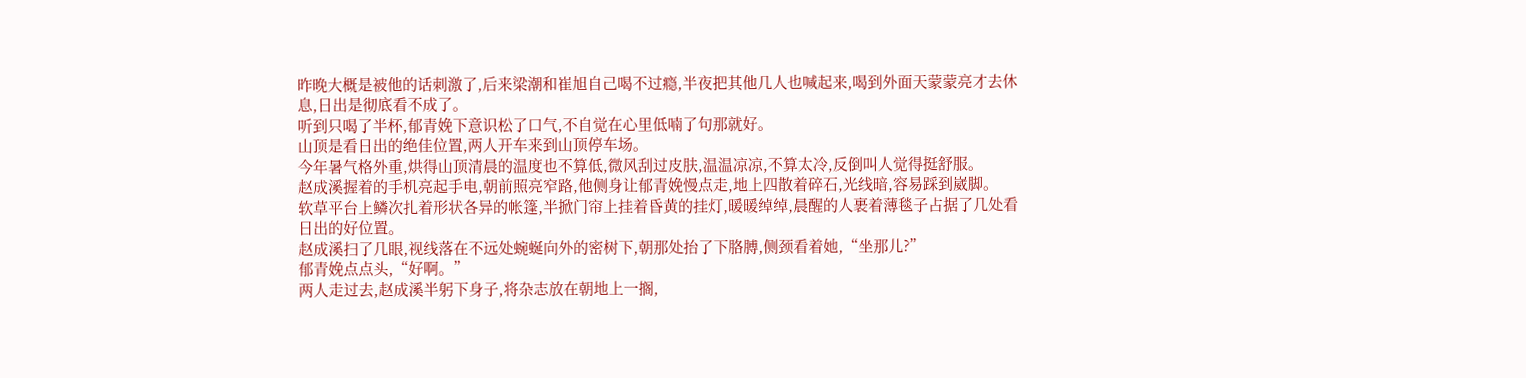昨晚大概是被他的话刺激了,后来梁潮和崔旭自己喝不过瘾,半夜把其他几人也喊起来,喝到外面天蒙蒙亮才去休息,日出是彻底看不成了。
听到只喝了半杯,郁青娩下意识松了口气,不自觉在心里低喃了句那就好。
山顶是看日出的绝佳位置,两人开车来到山顶停车场。
今年暑气格外重,烘得山顶清晨的温度也不算低,微风刮过皮肤,温温凉凉,不算太冷,反倒叫人觉得挺舒服。
赵成溪握着的手机亮起手电,朝前照亮窄路,他侧身让郁青娩慢点走,地上四散着碎石,光线暗,容易踩到崴脚。
软草平台上鳞次扎着形状各异的帐篷,半掀门帘上挂着昏黄的挂灯,暖暖绰绰,晨醒的人裹着薄毯子占据了几处看日出的好位置。
赵成溪扫了几眼,视线落在不远处蜿蜒向外的密树下,朝那处抬了下胳膊,侧颈看着她,“坐那儿?”
郁青娩点点头,“好啊。”
两人走过去,赵成溪半躬下身子,将杂志放在朝地上一搁,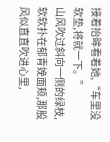接着抬眸看着她,“车里没软垫,将就一下。”
山风吹过斜向一侧的绿枝,软软扑在郁青娩面颊,那股风似直直吹进心里,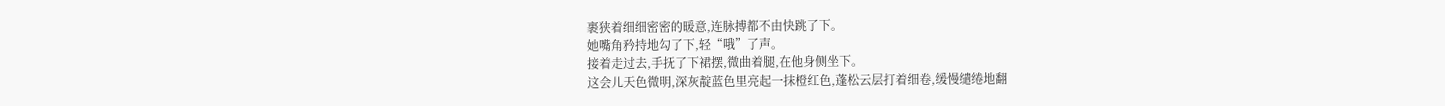裹狭着细细密密的暖意,连脉搏都不由快跳了下。
她嘴角矜持地勾了下,轻“哦”了声。
接着走过去,手抚了下裙摆,微曲着腿,在他身侧坐下。
这会儿天色微明,深灰靛蓝色里亮起一抹橙红色,蓬松云层打着细卷,缓慢缱绻地翻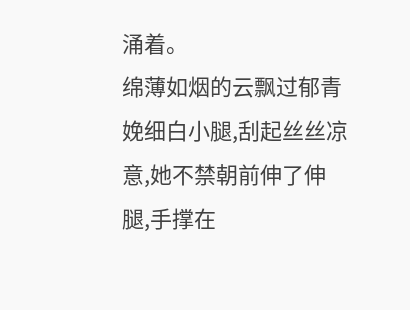涌着。
绵薄如烟的云飘过郁青娩细白小腿,刮起丝丝凉意,她不禁朝前伸了伸腿,手撑在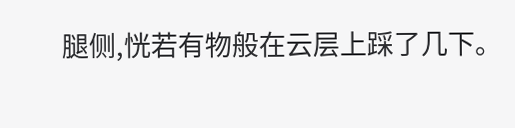腿侧,恍若有物般在云层上踩了几下。